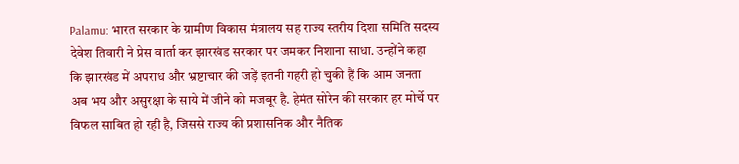Palamu: भारत सरकार के ग्रामीण विकास मंत्रालय सह राज्य स्तरीय दिशा समिति सदस्य देवेश तिवारी ने प्रेस वार्ता कर झारखंड सरकार पर जमकर निशाना साधा. उन्होंने कहा कि झारखंड में अपराध और भ्रष्टाचार की जड़ें इतनी गहरी हो चुकी हैं कि आम जनता अब भय और असुरक्षा के साये में जीने को मजबूर है. हेमंत सोरेन की सरकार हर मोर्चे पर विफल साबित हो रही है, जिससे राज्य की प्रशासनिक और नैतिक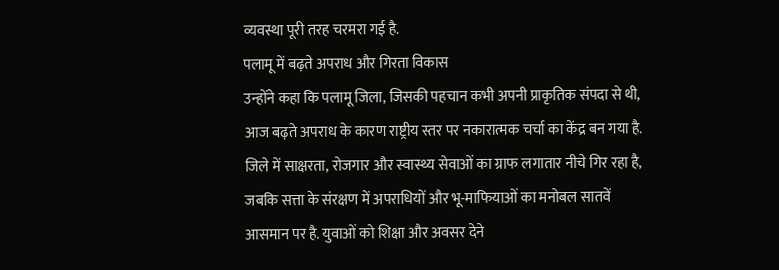व्यवस्था पूरी तरह चरमरा गई है.
पलामू में बढ़ते अपराध और गिरता विकास
उन्होंने कहा कि पलामू जिला, जिसकी पहचान कभी अपनी प्राकृतिक संपदा से थी, आज बढ़ते अपराध के कारण राष्ट्रीय स्तर पर नकारात्मक चर्चा का केंद्र बन गया है. जिले में साक्षरता, रोजगार और स्वास्थ्य सेवाओं का ग्राफ लगातार नीचे गिर रहा है, जबकि सत्ता के संरक्षण में अपराधियों और भू-माफियाओं का मनोबल सातवें आसमान पर है. युवाओं को शिक्षा और अवसर देने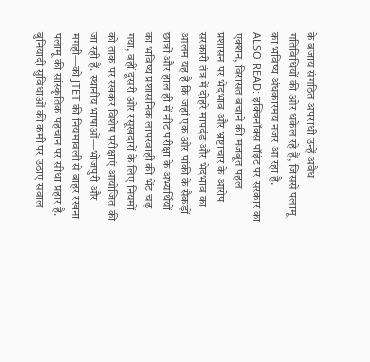के बजाय संगठित अपराधी उन्हें अवैध गतिविधियों की ओर धकेल रहे हैं, जिससे पलामू का भविष्य अंधकारमय नजर आ रहा है.
ALSO READ: इक्विनॉक्स पॉइंट पर सरकार का एक्शन, विरासत बचाने की मजबूत पहल
प्रशासन पर भेदभाव और भ्रष्टाचार के आरोप
सरकारी तंत्र में दोहरे मापदंड और भेदभाव का आलम यह है कि जहां एक ओर पांकी के सैकड़ों छात्रों और हाल ही में नीट परीक्षा के अभ्यर्थियों का भविष्य प्रशासनिक लापरवाही की भेंट चढ़ गया, वहीं दूसरी ओर रसूखदारों के लिए नियमों को ताक पर रखकर विशेष परीक्षाएं आयोजित की जा रही हैं. स्थानीय भाषाओं—भोजपुरी और मगही—को JTET की नियमावली से बाहर रखना पलामू की सांस्कृतिक पहचान पर सीधा प्रहार है.
बुनियादी सुविधाओं की कमी पर उठाए सवाल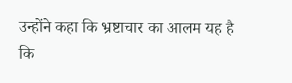उन्होंने कहा कि भ्रष्टाचार का आलम यह है कि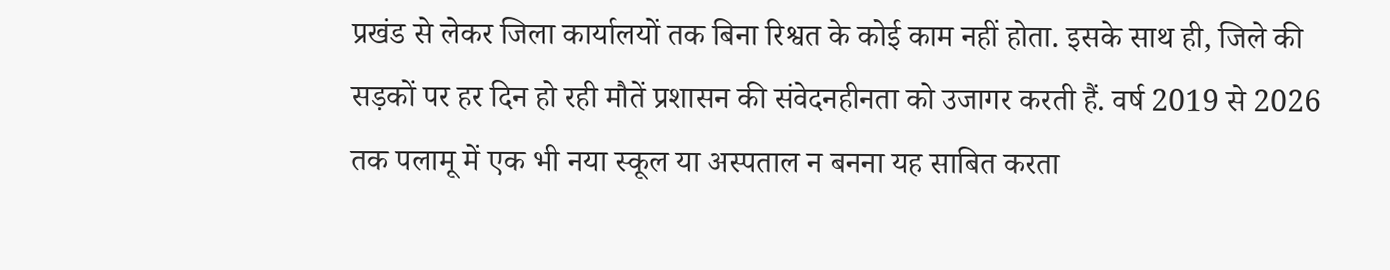प्रखंड से लेकर जिला कार्यालयों तक बिना रिश्वत के कोई काम नहीं होता. इसके साथ ही, जिले की सड़कों पर हर दिन हो रही मौतें प्रशासन की संवेदनहीनता को उजागर करती हैं. वर्ष 2019 से 2026 तक पलामू में एक भी नया स्कूल या अस्पताल न बनना यह साबित करता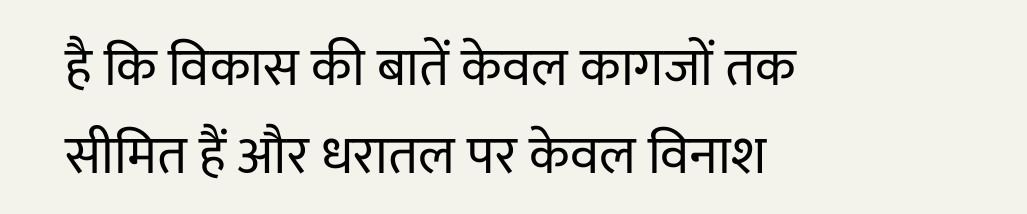है कि विकास की बातें केवल कागजों तक सीमित हैं और धरातल पर केवल विनाश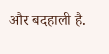और बदहाली है.